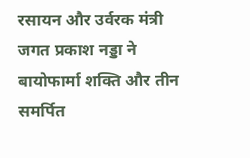रसायन और उर्वरक मंत्री जगत प्रकाश नड्डा ने बायोफार्मा शक्ति और तीन समर्पित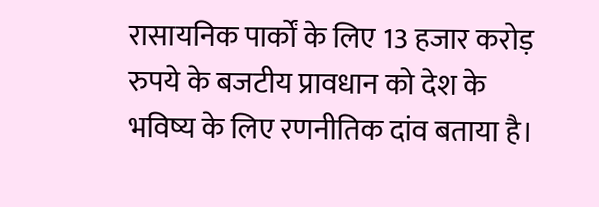रासायनिक पार्कों के लिए 13 हजार करोड़ रुपये के बजटीय प्रावधान को देश के भविष्य के लिए रणनीतिक दांव बताया है।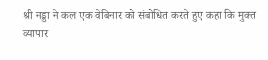श्री नड्डा ने कल एक वेबिनार को संबोधित करते हुए कहा कि मुक्त व्यापार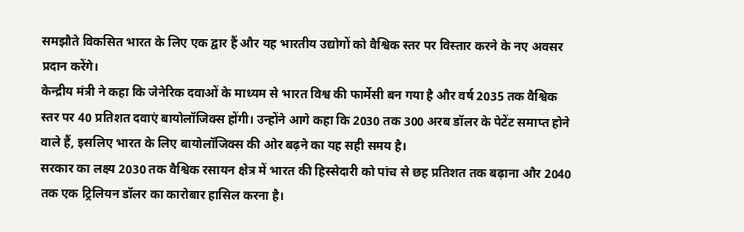समझौते विकसित भारत के लिए एक द्वार हैं और यह भारतीय उद्योगों को वैश्विक स्तर पर विस्तार करने के नए अवसर प्रदान करेंगे।
केन्द्रीय मंत्री ने कहा कि जेनेरिक दवाओं के माध्यम से भारत विश्व की फार्मेसी बन गया है और वर्ष 2035 तक वैश्विक स्तर पर 40 प्रतिशत दवाएं बायोलॉजिक्स होंगी। उन्होंने आगे कहा कि 2030 तक 300 अरब डॉलर के पेटेंट समाप्त होने वाले हैं, इसलिए भारत के लिए बायोलॉजिक्स की ओर बढ़ने का यह सही समय है।
सरकार का लक्ष्य 2030 तक वैश्विक रसायन क्षेत्र में भारत की हिस्सेदारी को पांच से छह प्रतिशत तक बढ़ाना और 2040 तक एक ट्रिलियन डॉलर का कारोबार हासिल करना है।